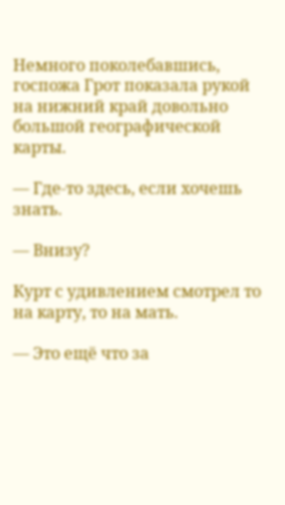Немного поколебавшись, госпожа Грот показала рукой на нижний край довольно большой географической карты.

— Где-то здесь, если хочешь знать.

— Внизу?

Курт с удивлением смотрел то на карту, то на мать.

— Это ещё что за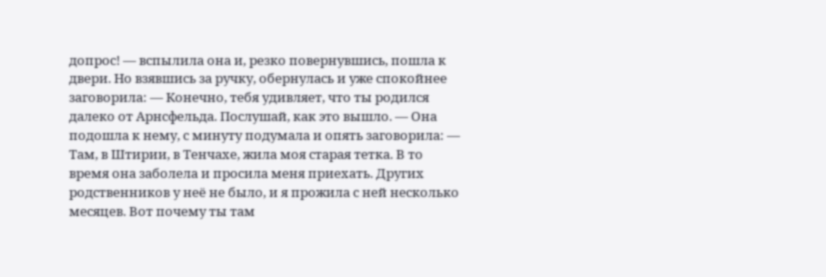допрос! — вспылила она и, резко повернувшись, пошла к двери. Но взявшись за ручку, обернулась и уже спокойнее заговорила: — Конечно, тебя удивляет, что ты родился далеко от Арнсфельда. Послушай, как это вышло. — Она подошла к нему, с минуту подумала и опять заговорила: — Там, в Штирии, в Тенчахе, жила моя старая тетка. В то время она заболела и просила меня приехать. Других родственников у неё не было, и я прожила с ней несколько месяцев. Вот почему ты там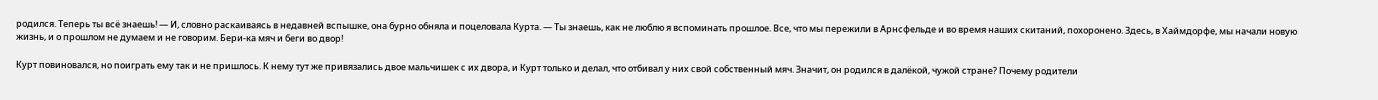родился. Теперь ты всё знаешь! — И, словно раскаиваясь в недавней вспышке, она бурно обняла и поцеловала Курта. — Ты знаешь, как не люблю я вспоминать прошлое. Все, что мы пережили в Арнсфельде и во время наших скитаний, похоронено. Здесь, в Хаймдорфе, мы начали новую жизнь, и о прошлом не думаем и не говорим. Бери-ка мяч и беги во двор!

Курт повиновался, но поиграть ему так и не пришлось. К нему тут же привязались двое мальчишек с их двора, и Курт только и делал, что отбивал у них свой собственный мяч. Значит, он родился в далёкой, чужой стране? Почему родители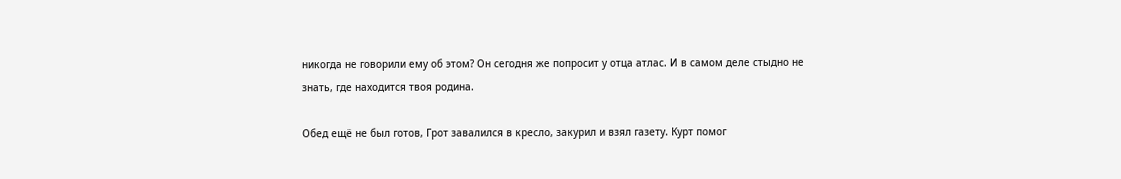никогда не говорили ему об этом? Он сегодня же попросит у отца атлас. И в самом деле стыдно не знать, где находится твоя родина.

Обед ещё не был готов, Грот завалился в кресло, закурил и взял газету. Курт помог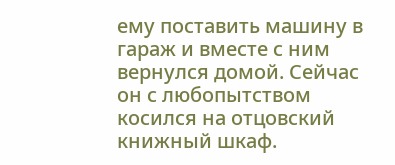ему поставить машину в гараж и вместе с ним вернулся домой. Сейчас он с любопытством косился на отцовский книжный шкаф.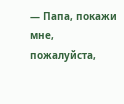— Папа, покажи мне, пожалуйста,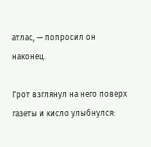атлас, — попросил он наконец.

Грот взглянул на него поверх газеты и кисло улыбнулся: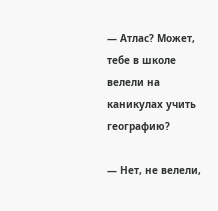— Атлас? Может, тебе в школе велели на каникулах учить географию?

— Нет, не велели,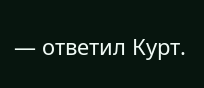— ответил Курт.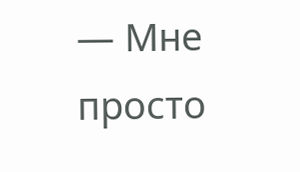— Мне просто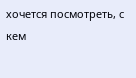хочется посмотреть, с кем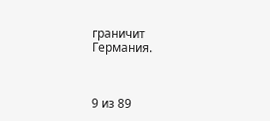граничит Германия.



9 из 89